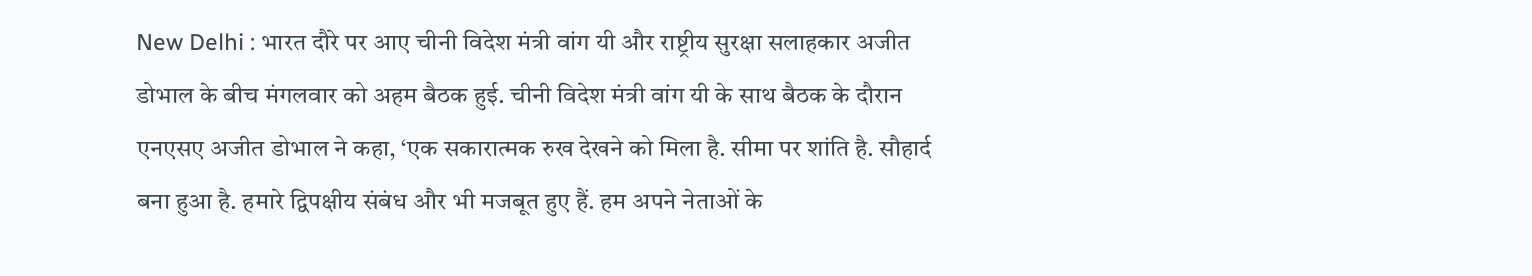New Delhi : भारत दौरे पर आए चीनी विदेश मंत्री वांग यी और राष्ट्रीय सुरक्षा सलाहकार अजीत डोभाल के बीच मंगलवार को अहम बैठक हुई. चीनी विदेश मंत्री वांग यी के साथ बैठक के दौरान एनएसए अजीत डोभाल ने कहा, ‘एक सकारात्मक रुख देखने को मिला है. सीमा पर शांति है. सौहार्द बना हुआ है. हमारे द्विपक्षीय संबंध और भी मजबूत हुए हैं. हम अपने नेताओं के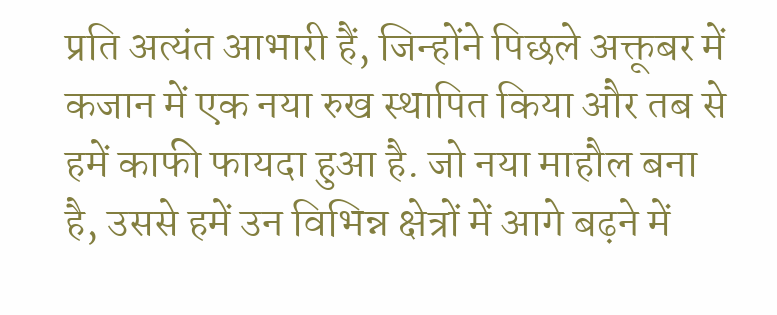प्रति अत्यंत आभारी हैं, जिन्होंने पिछले अक्तूबर में कजान में एक नया रुख स्थापित किया और तब से हमें काफी फायदा हुआ है. जो नया माहौल बना है, उससे हमें उन विभिन्न क्षेत्रों में आगे बढ़ने में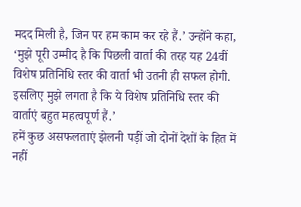मदद मिली है, जिन पर हम काम कर रहे हैं.’ उन्होंने कहा, ‘मुझे पूरी उम्मीद है कि पिछली वार्ता की तरह यह 24वीं विशेष प्रतिनिधि स्तर की वार्ता भी उतनी ही सफल होगी. इसलिए मुझे लगता है कि ये विशेष प्रतिनिधि स्तर की वार्ताएं बहुत महत्वपूर्ण हैं.’
हमें कुछ असफलताएं झेलनी पड़ीं जो दोनों देशों के हित में नहीं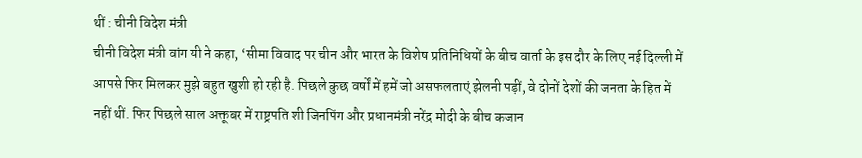थीं : चीनी विदेश मंत्री
चीनी विदेश मंत्री वांग यी ने कहा, ‘सीमा विवाद पर चीन और भारत के विशेष प्रतिनिधियों के बीच वार्ता के इस दौर के लिए नई दिल्ली में आपसे फिर मिलकर मुझे बहुत खुशी हो रही है. पिछले कुछ वर्षों में हमें जो असफलताएं झेलनी पड़ीं, वे दोनों देशों की जनता के हित में नहीं थीं. फिर पिछले साल अक्तूबर में राष्ट्रपति शी जिनपिंग और प्रधानमंत्री नरेंद्र मोदी के बीच कजान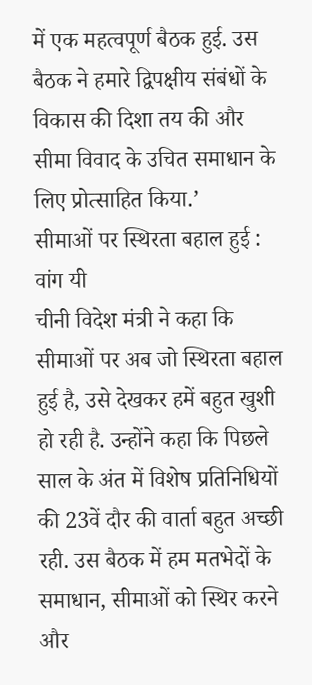में एक महत्वपूर्ण बैठक हुई. उस बैठक ने हमारे द्विपक्षीय संबंधों के विकास की दिशा तय की और सीमा विवाद के उचित समाधान के लिए प्रोत्साहित किया.’
सीमाओं पर स्थिरता बहाल हुई : वांग यी
चीनी विदेश मंत्री ने कहा कि सीमाओं पर अब जो स्थिरता बहाल हुई है, उसे देखकर हमें बहुत खुशी हो रही है. उन्होंने कहा कि पिछले साल के अंत में विशेष प्रतिनिधियों की 23वें दौर की वार्ता बहुत अच्छी रही. उस बैठक में हम मतभेदों के समाधान, सीमाओं को स्थिर करने और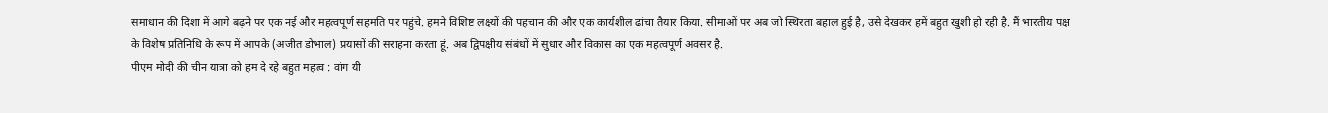समाधान की दिशा में आगे बढ़ने पर एक नई और महत्वपूर्ण सहमति पर पहुंचे. हमने विशिष्ट लक्ष्यों की पहचान की और एक कार्यशील ढांचा तैयार किया. सीमाओं पर अब जो स्थिरता बहाल हुई है, उसे देखकर हमें बहुत खुशी हो रही है. मैं भारतीय पक्ष के विशेष प्रतिनिधि के रूप में आपके (अजीत डोभाल) प्रयासों की सराहना करता हूं. अब द्विपक्षीय संबंधों में सुधार और विकास का एक महत्वपूर्ण अवसर है.
पीएम मोदी की चीन यात्रा को हम दे रहे बहुत महत्व : वांग यी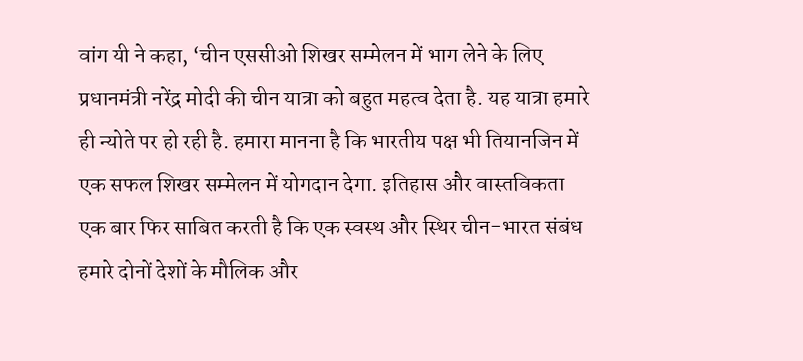वांग यी ने कहा, ‘चीन एससीओ शिखर सम्मेलन में भाग लेने के लिए प्रधानमंत्री नरेंद्र मोदी की चीन यात्रा को बहुत महत्व देता है. यह यात्रा हमारे ही न्योते पर हो रही है. हमारा मानना है कि भारतीय पक्ष भी तियानजिन में एक सफल शिखर सम्मेलन में योगदान देगा. इतिहास और वास्तविकता एक बार फिर साबित करती है कि एक स्वस्थ और स्थिर चीन-भारत संबंध हमारे दोनों देशों के मौलिक और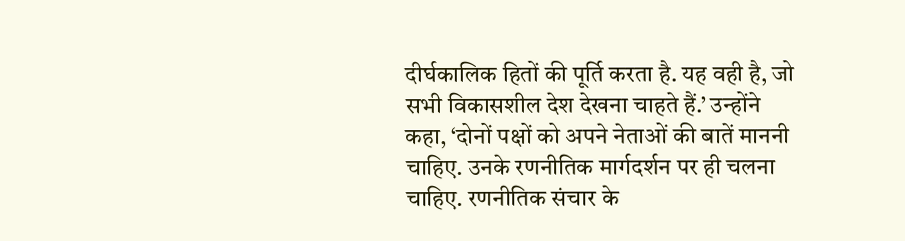दीर्घकालिक हितों की पूर्ति करता है. यह वही है, जो सभी विकासशील देश देखना चाहते हैं.’ उन्होंने कहा, ‘दोनों पक्षों को अपने नेताओं की बातें माननी चाहिए. उनके रणनीतिक मार्गदर्शन पर ही चलना चाहिए. रणनीतिक संचार के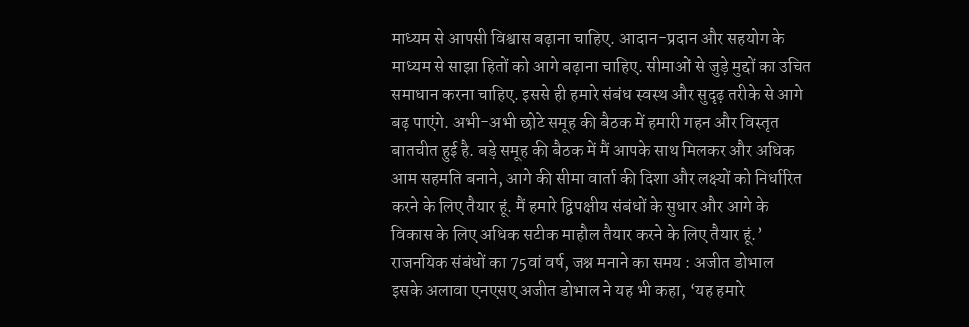माध्यम से आपसी विश्वास बढ़ाना चाहिए. आदान-प्रदान और सहयोग के माध्यम से साझा हितों को आगे बढ़ाना चाहिए. सीमाओं से जुड़े मुद्दों का उचित समाधान करना चाहिए. इससे ही हमारे संबंध स्वस्थ और सुदृढ़ तरीके से आगे बढ़ पाएंगे. अभी-अभी छोटे समूह की बैठक में हमारी गहन और विस्तृत बातचीत हुई है. बड़े समूह की बैठक में मैं आपके साथ मिलकर और अधिक आम सहमति बनाने, आगे की सीमा वार्ता की दिशा और लक्ष्यों को निर्धारित करने के लिए तैयार हूं. मैं हमारे द्विपक्षीय संबंधों के सुधार और आगे के विकास के लिए अधिक सटीक माहौल तैयार करने के लिए तैयार हूं.’
राजनयिक संबंधों का 75वां वर्ष, जश्न मनाने का समय : अजीत डोभाल
इसके अलावा एनएसए अजीत डोभाल ने यह भी कहा, ‘यह हमारे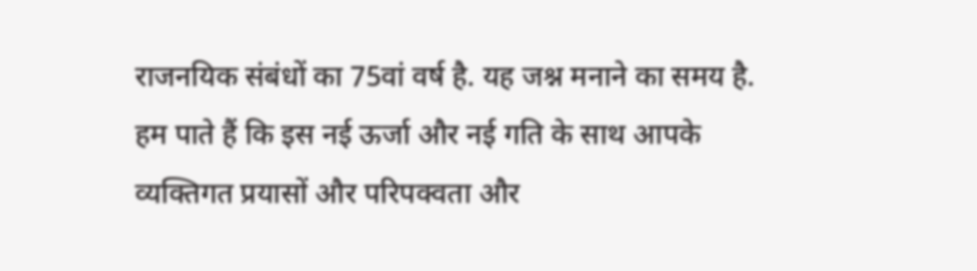राजनयिक संबंधों का 75वां वर्ष है. यह जश्न मनाने का समय है. हम पाते हैं कि इस नई ऊर्जा और नई गति के साथ आपके व्यक्तिगत प्रयासों और परिपक्वता और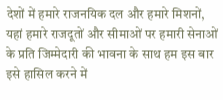देशों में हमारे राजनयिक दल और हमारे मिशनों, यहां हमारे राजदूतों और सीमाओं पर हमारी सेनाओं के प्रति जिम्मेदारी की भावना के साथ हम इस बार इसे हासिल करने में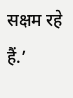सक्षम रहे हैं.’